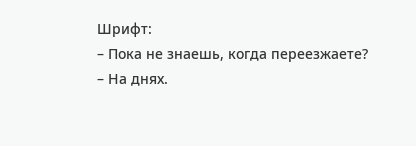Шрифт:
– Пока не знаешь, когда переезжаете?
– На днях.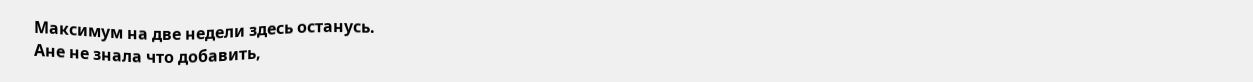Максимум на две недели здесь останусь.
Ане не знала что добавить,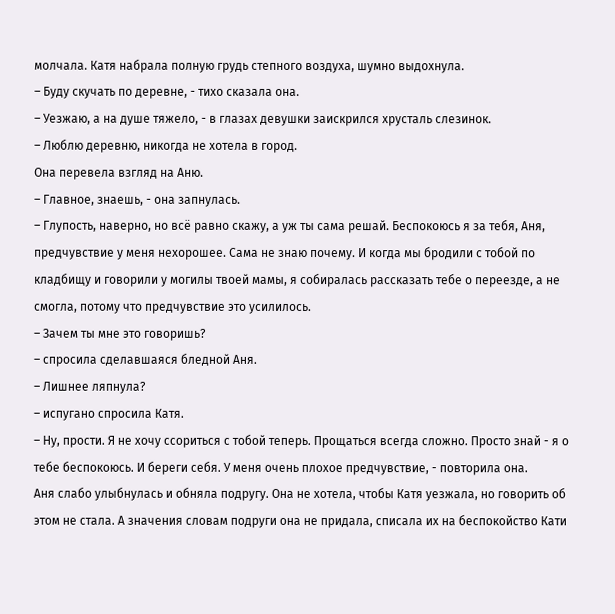молчала. Катя набрала полную грудь степного воздуха, шумно выдохнула.
– Буду скучать по деревне, - тихо сказала она.
– Уезжаю, а на душе тяжело, - в глазах девушки заискрился хрусталь слезинок.
– Люблю деревню, никогда не хотела в город.
Она перевела взгляд на Аню.
– Главное, знаешь, - она запнулась.
– Глупость, наверно, но всё равно скажу, а уж ты сама решай. Беспокоюсь я за тебя, Аня, предчувствие у меня нехорошее. Сама не знаю почему. И когда мы бродили с тобой по кладбищу и говорили у могилы твоей мамы, я собиралась рассказать тебе о переезде, а не смогла, потому что предчувствие это усилилось.
– Зачем ты мне это говоришь?
– спросила сделавшаяся бледной Аня.
– Лишнее ляпнула?
– испугано спросила Катя.
– Ну, прости. Я не хочу ссориться с тобой теперь. Прощаться всегда сложно. Просто знай - я о тебе беспокоюсь. И береги себя. У меня очень плохое предчувствие, - повторила она.
Аня слабо улыбнулась и обняла подругу. Она не хотела, чтобы Катя уезжала, но говорить об этом не стала. А значения словам подруги она не придала, списала их на беспокойство Кати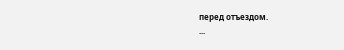перед отъездом.
...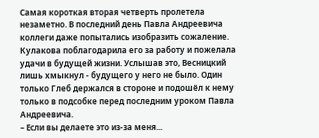Самая короткая вторая четверть пролетела незаметно. В последний день Павла Андреевича коллеги даже попытались изобразить сожаление. Кулакова поблагодарила его за работу и пожелала удачи в будущей жизни. Услышав это, Весницкий лишь хмыкнул - будущего у него не было. Один только Глеб держался в стороне и подошёл к нему только в подсобке перед последним уроком Павла Андреевича.
– Если вы делаете это из-за меня...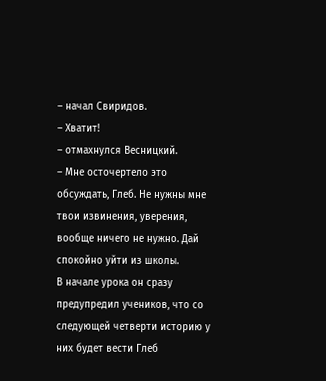– начал Свиридов.
– Хватит!
– отмахнулся Весницкий.
– Мне осточертело это обсуждать, Глеб. Не нужны мне твои извинения, уверения, вообще ничего не нужно. Дай спокойно уйти из школы.
В начале урока он сразу предупредил учеников, что со следующей четверти историю у них будет вести Глеб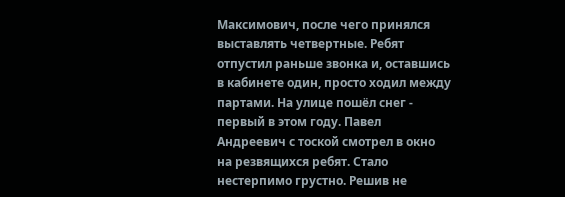Максимович, после чего принялся выставлять четвертные. Ребят отпустил раньше звонка и, оставшись в кабинете один, просто ходил между партами. На улице пошёл снег - первый в этом году. Павел Андреевич с тоской смотрел в окно на резвящихся ребят. Стало нестерпимо грустно. Решив не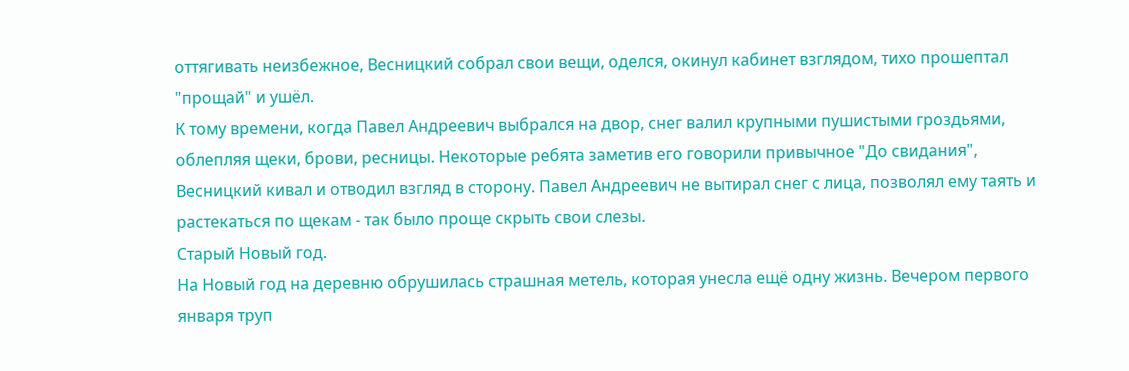оттягивать неизбежное, Весницкий собрал свои вещи, оделся, окинул кабинет взглядом, тихо прошептал "прощай" и ушёл.
К тому времени, когда Павел Андреевич выбрался на двор, снег валил крупными пушистыми гроздьями, облепляя щеки, брови, ресницы. Некоторые ребята заметив его говорили привычное "До свидания", Весницкий кивал и отводил взгляд в сторону. Павел Андреевич не вытирал снег с лица, позволял ему таять и растекаться по щекам - так было проще скрыть свои слезы.
Старый Новый год.
На Новый год на деревню обрушилась страшная метель, которая унесла ещё одну жизнь. Вечером первого января труп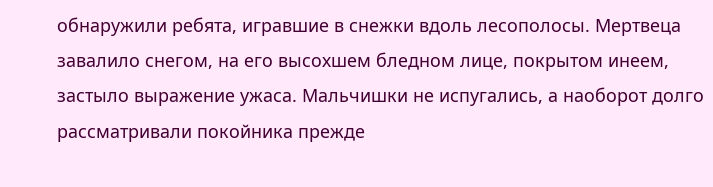обнаружили ребята, игравшие в снежки вдоль лесополосы. Мертвеца завалило снегом, на его высохшем бледном лице, покрытом инеем, застыло выражение ужаса. Мальчишки не испугались, а наоборот долго рассматривали покойника прежде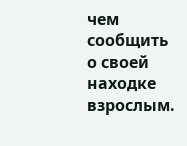чем сообщить о своей находке взрослым.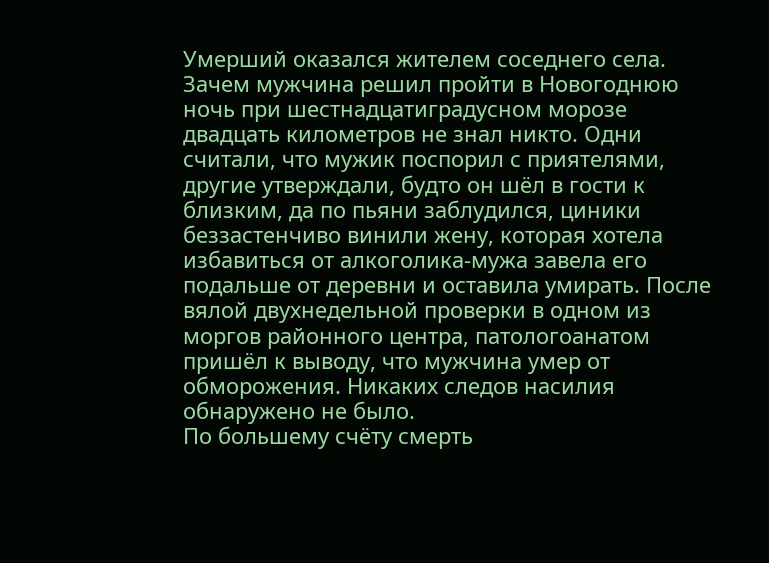Умерший оказался жителем соседнего села. Зачем мужчина решил пройти в Новогоднюю ночь при шестнадцатиградусном морозе двадцать километров не знал никто. Одни считали, что мужик поспорил с приятелями, другие утверждали, будто он шёл в гости к близким, да по пьяни заблудился, циники беззастенчиво винили жену, которая хотела избавиться от алкоголика-мужа завела его подальше от деревни и оставила умирать. После вялой двухнедельной проверки в одном из моргов районного центра, патологоанатом пришёл к выводу, что мужчина умер от обморожения. Никаких следов насилия обнаружено не было.
По большему счёту смерть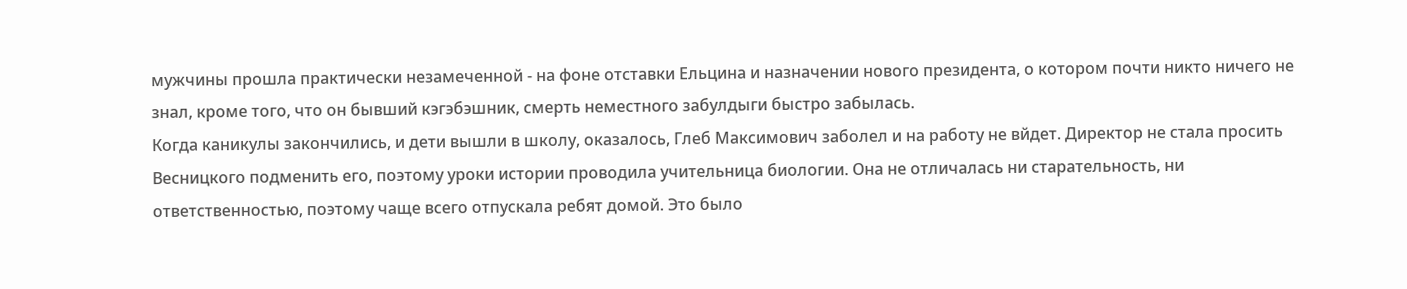мужчины прошла практически незамеченной - на фоне отставки Ельцина и назначении нового президента, о котором почти никто ничего не знал, кроме того, что он бывший кэгэбэшник, смерть неместного забулдыги быстро забылась.
Когда каникулы закончились, и дети вышли в школу, оказалось, Глеб Максимович заболел и на работу не вйдет. Директор не стала просить Весницкого подменить его, поэтому уроки истории проводила учительница биологии. Она не отличалась ни старательность, ни ответственностью, поэтому чаще всего отпускала ребят домой. Это было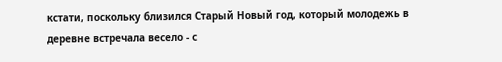кстати, поскольку близился Старый Новый год, который молодежь в деревне встречала весело - с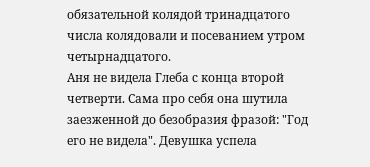обязательной колядой тринадцатого числа колядовали и посеванием утром четырнадцатого.
Аня не видела Глеба с конца второй четверти. Сама про себя она шутила заезженной до безобразия фразой: "Год его не видела". Девушка успела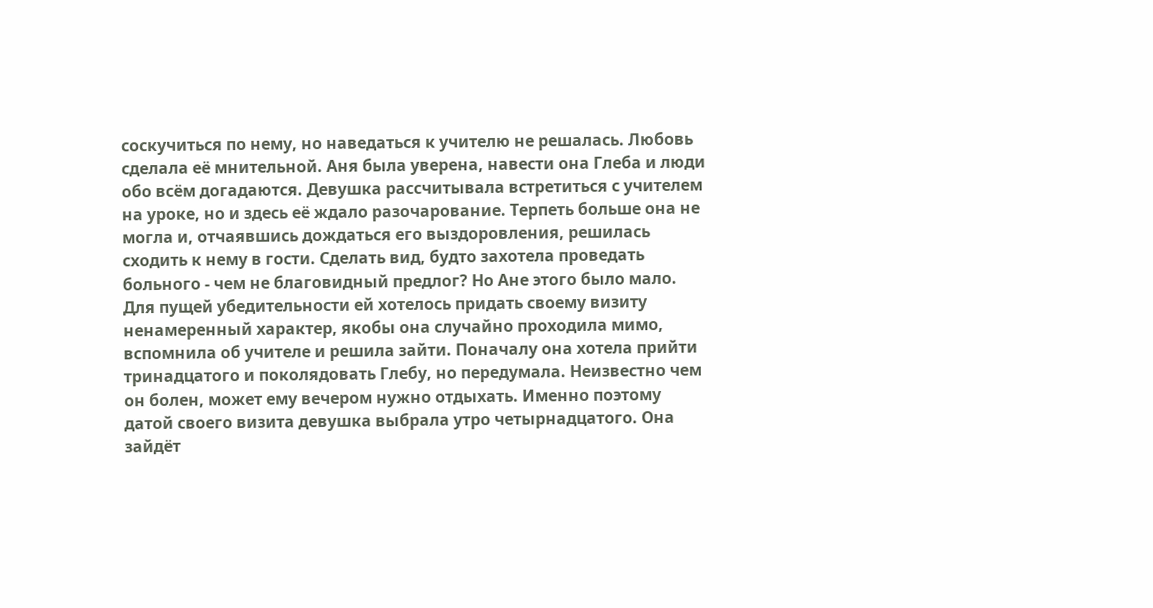соскучиться по нему, но наведаться к учителю не решалась. Любовь сделала её мнительной. Аня была уверена, навести она Глеба и люди обо всём догадаются. Девушка рассчитывала встретиться с учителем на уроке, но и здесь её ждало разочарование. Терпеть больше она не могла и, отчаявшись дождаться его выздоровления, решилась сходить к нему в гости. Сделать вид, будто захотела проведать больного - чем не благовидный предлог? Но Ане этого было мало. Для пущей убедительности ей хотелось придать своему визиту ненамеренный характер, якобы она случайно проходила мимо, вспомнила об учителе и решила зайти. Поначалу она хотела прийти тринадцатого и поколядовать Глебу, но передумала. Неизвестно чем он болен, может ему вечером нужно отдыхать. Именно поэтому датой своего визита девушка выбрала утро четырнадцатого. Она зайдёт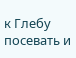к Глебу посевать и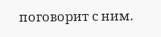поговорит с ним.